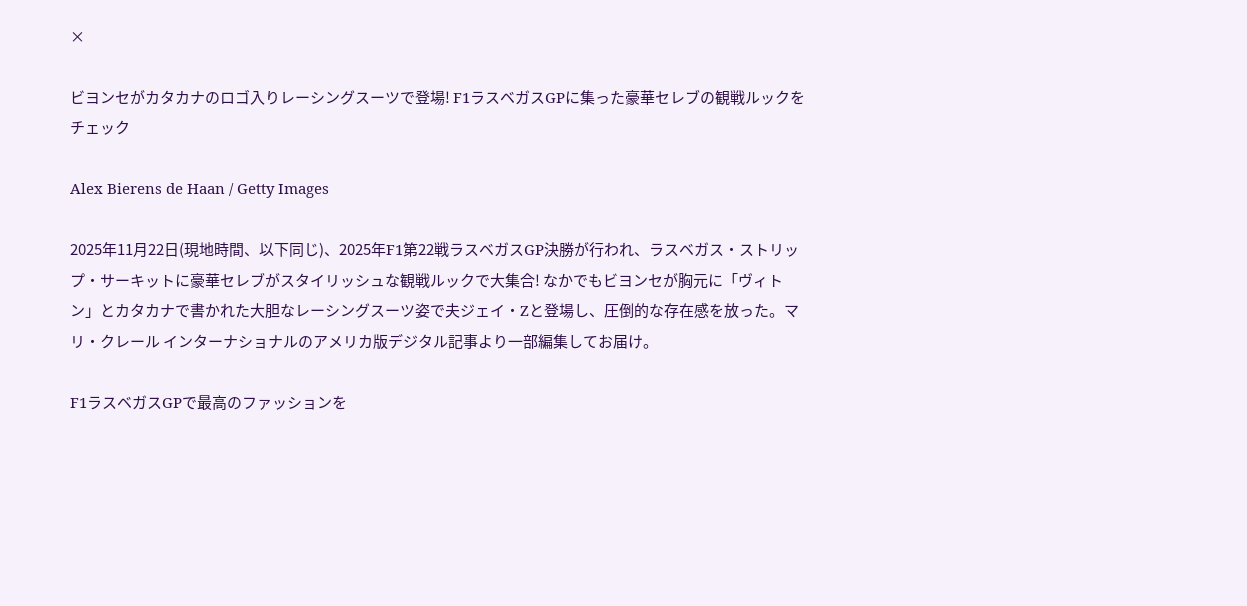×

ビヨンセがカタカナのロゴ入りレーシングスーツで登場! F1ラスベガスGPに集った豪華セレブの観戦ルックをチェック

Alex Bierens de Haan / Getty Images

2025年11月22日(現地時間、以下同じ)、2025年F1第22戦ラスベガスGP決勝が行われ、ラスベガス・ストリップ・サーキットに豪華セレブがスタイリッシュな観戦ルックで大集合! なかでもビヨンセが胸元に「ヴィトン」とカタカナで書かれた大胆なレーシングスーツ姿で夫ジェイ・Zと登場し、圧倒的な存在感を放った。マリ・クレール インターナショナルのアメリカ版デジタル記事より一部編集してお届け。

F1ラスベガスGPで最高のファッションを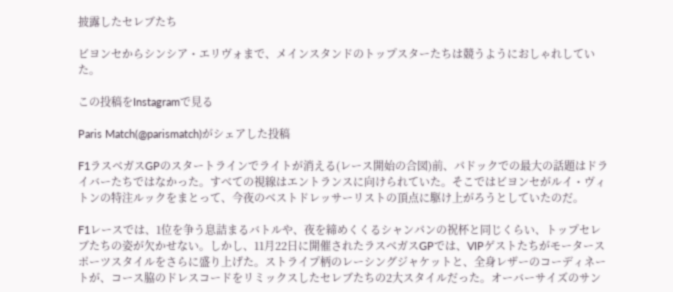披露したセレブたち

ビヨンセからシンシア・エリヴォまで、メインスタンドのトップスターたちは競うようにおしゃれしていた。

この投稿をInstagramで見る

Paris Match(@parismatch)がシェアした投稿

F1ラスベガスGPのスタートラインでライトが消える(レース開始の合図)前、パドックでの最大の話題はドライバーたちではなかった。すべての視線はエントランスに向けられていた。そこではビヨンセがルイ・ヴィトンの特注ルックをまとって、今夜のベストドレッサーリストの頂点に駆け上がろうとしていたのだ。

F1レースでは、1位を争う息詰まるバトルや、夜を締めくくるシャンパンの祝杯と同じくらい、トップセレブたちの姿が欠かせない。しかし、11月22日に開催されたラスベガスGPでは、VIPゲストたちがモータースポーツスタイルをさらに盛り上げた。ストライプ柄のレーシングジャケットと、全身レザーのコーディネートが、コース脇のドレスコードをリミックスしたセレブたちの2大スタイルだった。オーバーサイズのサン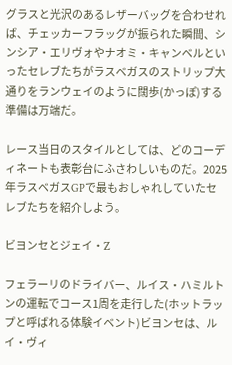グラスと光沢のあるレザーバッグを合わせれば、チェッカーフラッグが振られた瞬間、シンシア・エリヴォやナオミ・キャンベルといったセレブたちがラスベガスのストリップ大通りをランウェイのように闊歩(かっぽ)する準備は万端だ。

レース当日のスタイルとしては、どのコーディネートも表彰台にふさわしいものだ。2025年ラスベガスGPで最もおしゃれしていたセレブたちを紹介しよう。

ビヨンセとジェイ・Z

フェラーリのドライバー、ルイス・ハミルトンの運転でコース1周を走行した(ホットラップと呼ばれる体験イベント)ビヨンセは、ルイ・ヴィ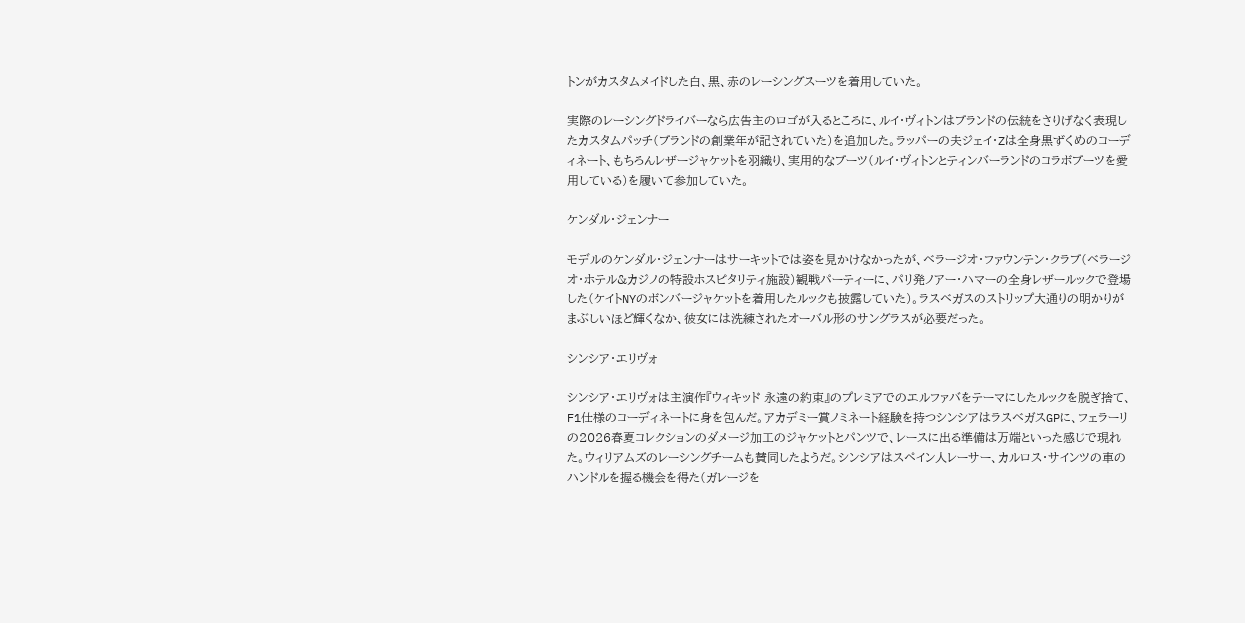トンがカスタムメイドした白、黒、赤のレーシングスーツを着用していた。

実際のレーシングドライバーなら広告主のロゴが入るところに、ルイ・ヴィトンはブランドの伝統をさりげなく表現したカスタムパッチ(ブランドの創業年が記されていた)を追加した。ラッパーの夫ジェイ・Zは全身黒ずくめのコーディネート、もちろんレザージャケットを羽織り、実用的なブーツ(ルイ・ヴィトンとティンバーランドのコラボブーツを愛用している)を履いて参加していた。

ケンダル・ジェンナー

モデルのケンダル・ジェンナーはサーキットでは姿を見かけなかったが、ベラージオ・ファウンテン・クラブ(ベラージオ・ホテル&カジノの特設ホスピタリティ施設)観戦パーティーに、パリ発ノアー・ハマーの全身レザールックで登場した(ケイトNYのボンバージャケットを着用したルックも披露していた)。ラスベガスのストリップ大通りの明かりがまぶしいほど輝くなか、彼女には洗練されたオーバル形のサングラスが必要だった。

シンシア・エリヴォ

シンシア・エリヴォは主演作『ウィキッド 永遠の約束』のプレミアでのエルファバをテーマにしたルックを脱ぎ捨て、F1仕様のコーディネートに身を包んだ。アカデミー賞ノミネート経験を持つシンシアはラスベガスGPに、フェラーリの2026春夏コレクションのダメージ加工のジャケットとパンツで、レースに出る準備は万端といった感じで現れた。ウィリアムズのレーシングチームも賛同したようだ。シンシアはスペイン人レーサー、カルロス・サインツの車のハンドルを握る機会を得た(ガレージを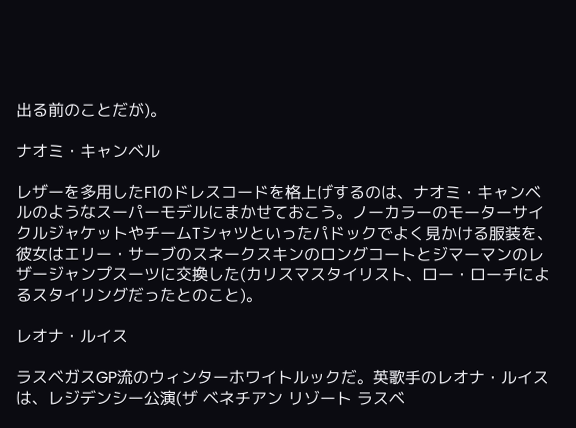出る前のことだが)。

ナオミ・キャンベル

レザーを多用したF1のドレスコードを格上げするのは、ナオミ・キャンベルのようなスーパーモデルにまかせておこう。ノーカラーのモーターサイクルジャケットやチームTシャツといったパドックでよく見かける服装を、彼女はエリー・サーブのスネークスキンのロングコートとジマーマンのレザージャンプスーツに交換した(カリスマスタイリスト、ロー・ローチによるスタイリングだったとのこと)。

レオナ・ルイス

ラスベガスGP流のウィンターホワイトルックだ。英歌手のレオナ・ルイスは、レジデンシー公演(ザ ベネチアン リゾート ラスベ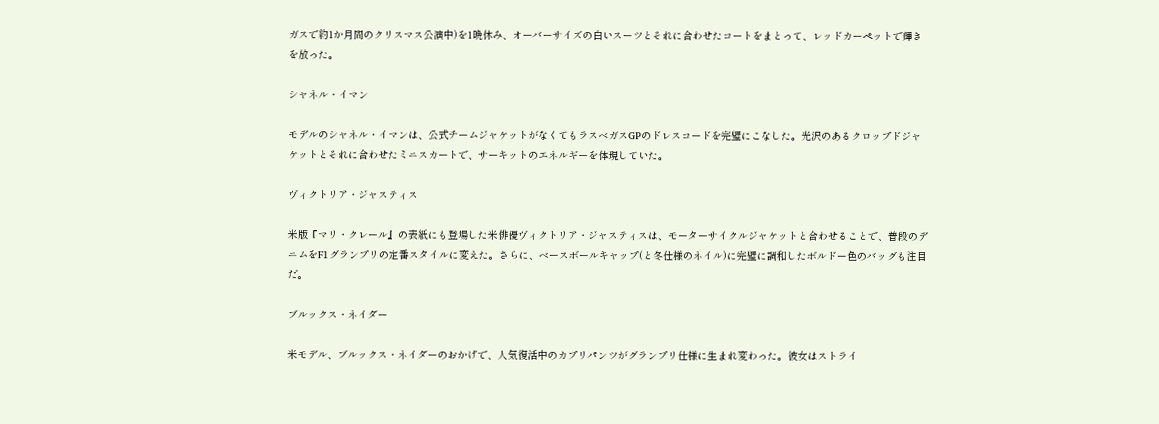ガスで約1か月間のクリスマス公演中)を1晩休み、オーバーサイズの白いスーツとそれに合わせたコートをまとって、レッドカーペットで輝きを放った。

シャネル・イマン

モデルのシャネル・イマンは、公式チームジャケットがなくてもラスベガスGPのドレスコードを完璧にこなした。光沢のあるクロップドジャケットとそれに合わせたミニスカートで、サーキットのエネルギーを体現していた。

ヴィクトリア・ジャスティス

米版『マリ・クレール』の表紙にも登場した米俳優ヴィクトリア・ジャスティスは、モーターサイクルジャケットと合わせることで、普段のデニムをF1グランプリの定番スタイルに変えた。さらに、ベースボールキャップ(と冬仕様のネイル)に完璧に調和したボルドー色のバッグも注目だ。

ブルックス・ネイダー

米モデル、ブルックス・ネイダーのおかげで、人気復活中のカプリパンツがグランプリ仕様に生まれ変わった。彼女はストライ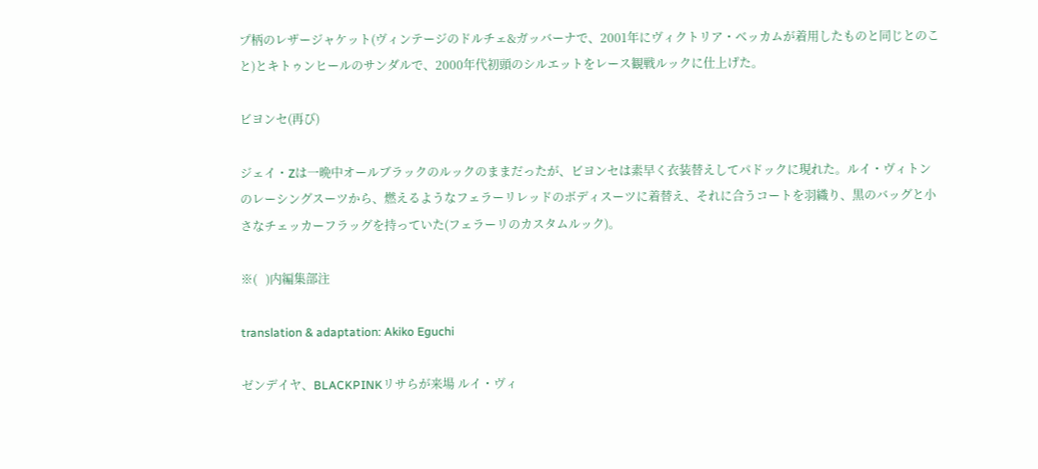プ柄のレザージャケット(ヴィンテージのドルチェ&ガッバーナで、2001年にヴィクトリア・ベッカムが着用したものと同じとのこと)とキトゥンヒールのサンダルで、2000年代初頭のシルエットをレース観戦ルックに仕上げた。

ビヨンセ(再び)

ジェイ・Zは一晩中オールブラックのルックのままだったが、ビヨンセは素早く衣装替えしてパドックに現れた。ルイ・ヴィトンのレーシングスーツから、燃えるようなフェラーリレッドのボディスーツに着替え、それに合うコートを羽織り、黒のバッグと小さなチェッカーフラッグを持っていた(フェラーリのカスタムルック)。

※(   )内編集部注

translation & adaptation: Akiko Eguchi

ゼンデイヤ、BLACKPINKリサらが来場 ルイ・ヴィ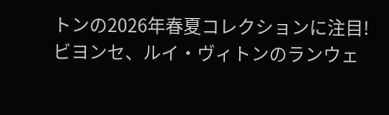トンの2026年春夏コレクションに注目!
ビヨンセ、ルイ・ヴィトンのランウェ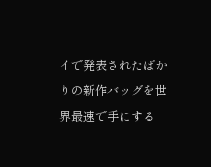イで発表されたばかりの新作バッグを世界最速で手にする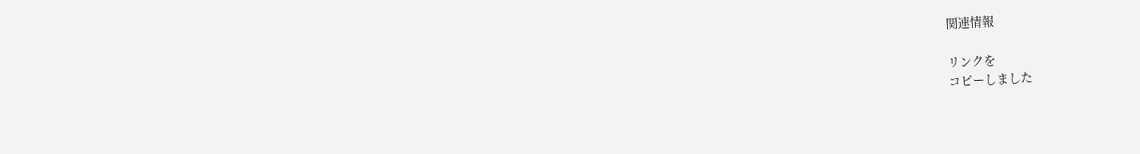関連情報

リンクを
コピーしました